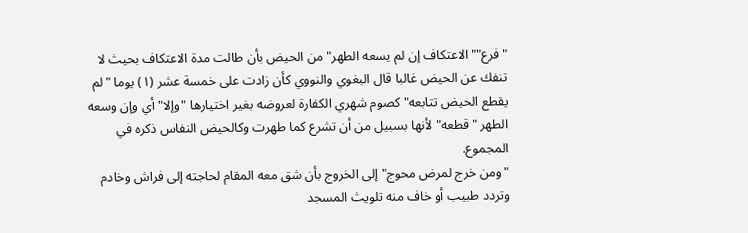"فرع""الاعتكاف إن لم يسعه الطهر" من الحيض بأن طالت مدة الاعتكاف بحيث لا تنفك عن الحيض غالبا قال البغوي والنووي كأن زادت على خمسة عشر (١) يوما "لم يقطع الحيض تتابعه" كصوم شهري الكفارة لعروضه بغير اختيارها "وإلا" أي وإن وسعه الطهر "قطعه" لأنها بسبيل من أن تشرع كما طهرت وكالحيض النفاس ذكره في المجموع.
"ومن خرج لمرض محوج" إلى الخروج بأن شق معه المقام لحاجته إلى فراش وخادم وتردد طبيب أو خاف منه تلويث المسجد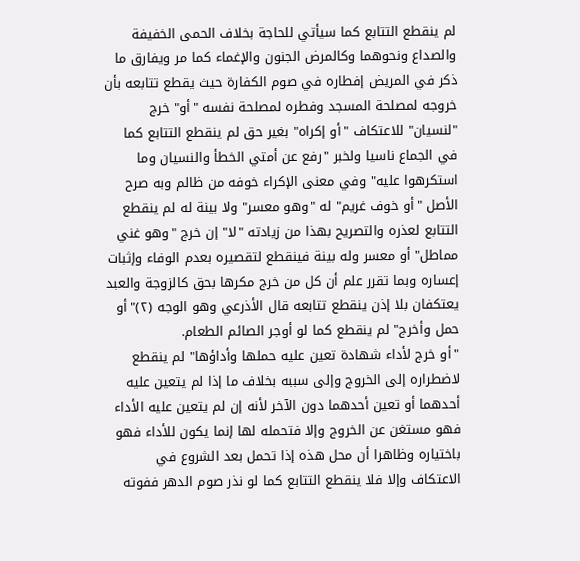لم ينقطع التتابع كما سيأتي للحاجة بخلاف الحمى الخفيفة والصداع ونحوهما وكالمرض الجنون والإغماء كما مر ويفارق ما ذكر في المريض إفطاره في صوم الكفارة حيث يقطع تتابعه بأن خروجه لمصلحة المسجد وفطره لمصلحة نفسه "أو" خرج "لنسيان" للاعتكاف "أو إكراه" بغير حق لم ينقطع التتابع كما في الجماع ناسيا ولخبر "رفع عن أمتي الخطأ والنسيان وما استكرهوا عليه" وفي معنى الإكراء خوفه من ظالم وبه صرح الأصل "أو خوف غريم" له "وهو معسر" ولا بينة له لم ينقطع التتابع لعذره والتصريح بهذا من زيادته "لا" إن خرج "وهو غني مماطل" أو معسر وله بينة فينقطع لتقصيره بعدم الوفاء وإثبات إعساره وبما تقرر علم أن كل من خرج مكرها بحق كالزوجة والعبد يعتكفان بلا إذن ينقطع تتابعه قال الأذرعي وهو الوجه (٢)"أو حمل وأخرج" لم ينقطع كما لو أوجر الصائم الطعام.
"أو خرج لأداء شهادة تعين عليه حملها وأداؤها" لم ينقطع لاضطراره إلى الخروج وإلى سببه بخلاف ما إذا لم يتعين عليه أحدهما أو تعين أحدهما دون الآخر لأنه إن لم يتعين عليه الأداء فهو مستغن عن الخروج وإلا فتحمله لها إنما يكون للأداء فهو باختياره وظاهرا أن محل هذه إذا تحمل بعد الشروع في الاعتكاف وإلا فلا ينقطع التتابع كما لو نذر صوم الدهر ففوته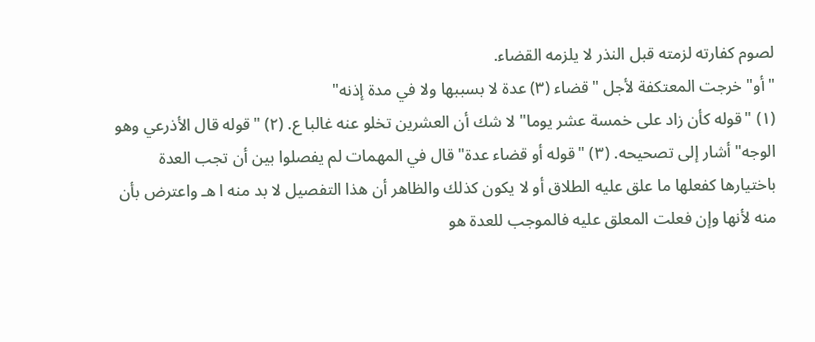لصوم كفارته لزمته قبل النذر لا يلزمه القضاء.
"أو" خرجت المعتكفة لأجل "قضاء (٣) عدة لا بسببها ولا في مدة إذنه"
(١) "قوله كأن زاد على خمسة عشر يوما" لا شك أن العشرين تخلو عنه غالبا ع. (٢) "قوله قال الأذرعي وهو الوجه" أشار إلى تصحيحه. (٣) "قوله أو قضاء عدة" قال في المهمات لم يفصلوا بين أن تجب العدة باختيارها كفعلها ما علق عليه الطلاق أو لا يكون كذلك والظاهر أن هذا التفصيل لا بد منه ا هـ واعترض بأن منه لأنها وإن فعلت المعلق عليه فالموجب للعدة هو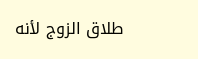طلاق الزوج لأنه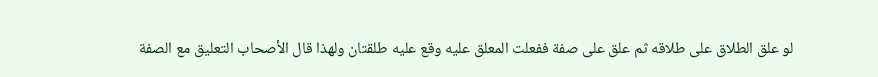لو علق الطلاق على طلاقه ثم علق على صفة ففعلت المعلق عليه وقع عليه طلقتان ولهذا قال الأصحاب التعليق مع الصفة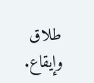طلاق وإيقاع.